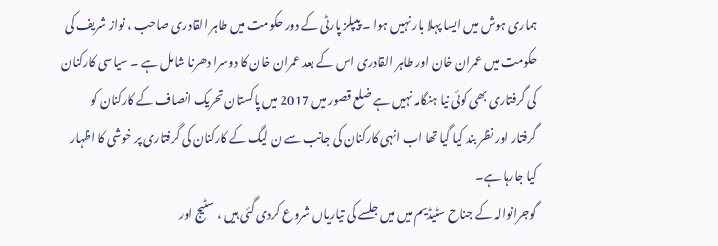ہماری ہوش میں ایسا پہلا بار نہیں ہوا ۔ پیپلز پارٹی کے دور حکومت میں طاہر القادری صاحب ، نواز شریف کی حکومت میں عمران خان اور طاہر القادری اس کے بعد عمران خان کا دوسرا دھرنا شامل ہے ۔ سیاسی کارکنان کی گرفتاری بھی کوئی نیا ہنگامہ نہیں ہے ضلع قصور میں 2017 میں پاکستان تحریک انصاف کے کارکنان کو گرفتار اور نظر بند کیا گیا تھا اب انہی کارکنان کی جانب سے ن لیگ کے کارکنان کی گرفتاری پر خوشی کا اظہار کیا جارہا ہے۔
گوجرانوالہ کے جناح سٹیڈیم میں میں جلسے کی تیاریاں شروع کردی گئی ہیں ، سٹیج اور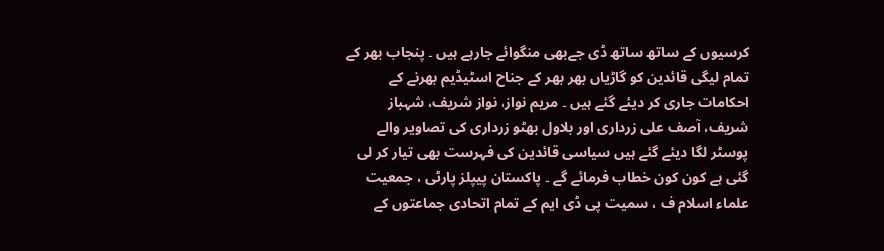کرسیوں کے ساتھ ساتھ ڈی جےبھی منگوائے جارہے ہیں ۔ پنجاب بھر کے تمام لیگی قائدین کو گاڑیاں بھر بھر کے جناح اسٹیڈیم بھرنے کے احکامات جاری کر دیئے گئے ہیں ۔ مریم نواز، نواز شریف، شہباز شریف، آصف علی زرداری اور بلاول بھٹو زرداری کی تصاویر والے پوسٹر لگا دیئے گئے ہیں سیاسی قائدین کی فہرست بھی تیار کر لی گئی ہے کون کون خطاب فرمائے گے ۔ پاکستان پیپلز پارٹی ، جمعیت علماء اسلام ف ، سمیت پی ڈی ایم کے تمام اتحادی جماعتوں کے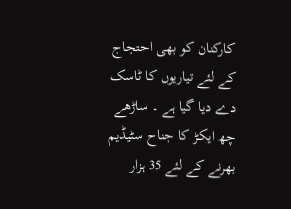کارکنان کو بھی احتجاج کے لئے تیاریوں کا ٹاسک دے دیا گیا ہے ۔ ساڑھے چھ ایکڑ کا جناح سٹیڈیم بھرنے کے لئے 35 ہزار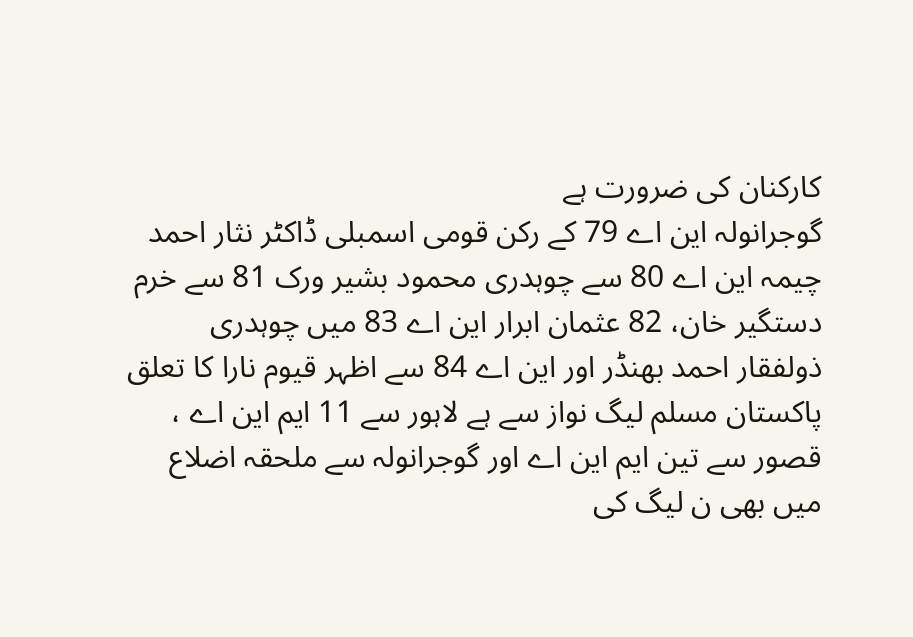کارکنان کی ضرورت ہے
گوجرانولہ این اے 79 کے رکن قومی اسمبلی ڈاکٹر نثار احمد چیمہ این اے 80 سے چوہدری محمود بشیر ورک 81 سے خرم دستگیر خان، 82 عثمان ابرار این اے 83 میں چوہدری ذولفقار احمد بھنڈر اور این اے 84 سے اظہر قیوم نارا کا تعلق پاکستان مسلم لیگ نواز سے ہے لاہور سے 11 ایم این اے ، قصور سے تین ایم این اے اور گوجرانولہ سے ملحقہ اضلاع میں بھی ن لیگ کی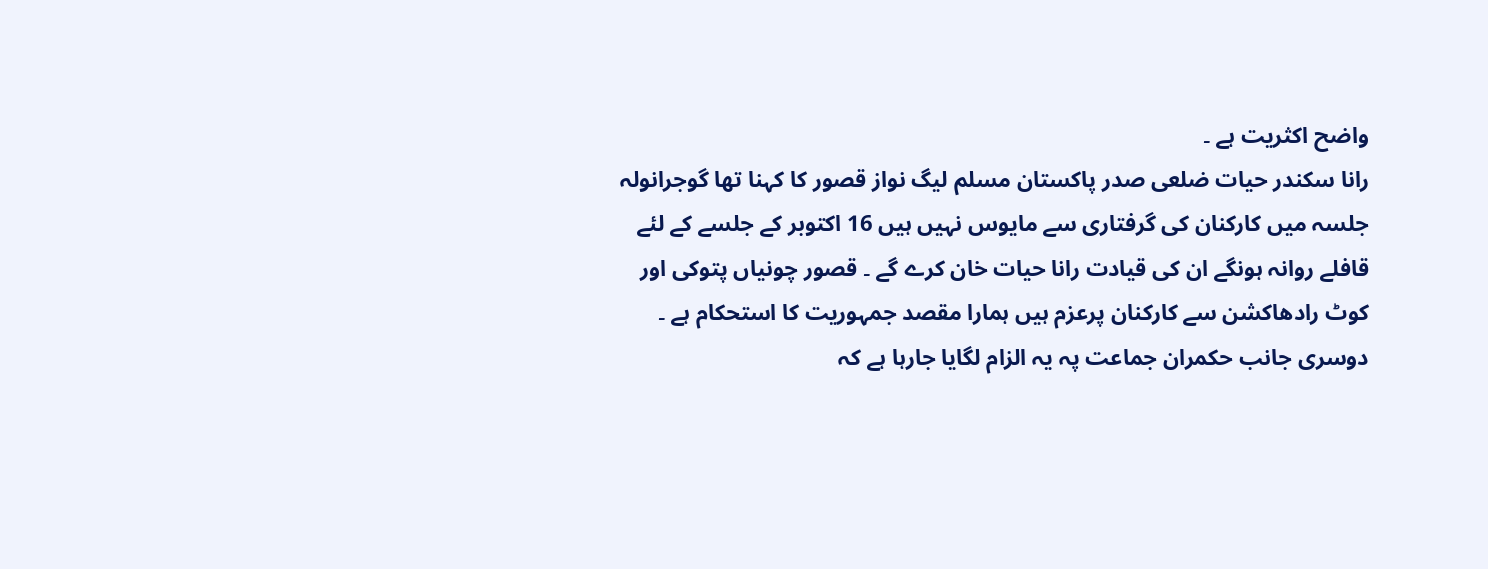واضح اکثریت ہے ۔
رانا سکندر حیات ضلعی صدر پاکستان مسلم لیگ نواز قصور کا کہنا تھا گوجرانولہ جلسہ میں کارکنان کی گرفتاری سے مایوس نہیں ہیں 16 اکتوبر کے جلسے کے لئے قافلے روانہ ہونگے ان کی قیادت رانا حیات خان کرے گے ۔ قصور چونیاں پتوکی اور کوٹ رادھاکشن سے کارکنان پرعزم ہیں ہمارا مقصد جمہوریت کا استحکام ہے ۔
دوسری جانب حکمران جماعت پہ یہ الزام لگایا جارہا ہے کہ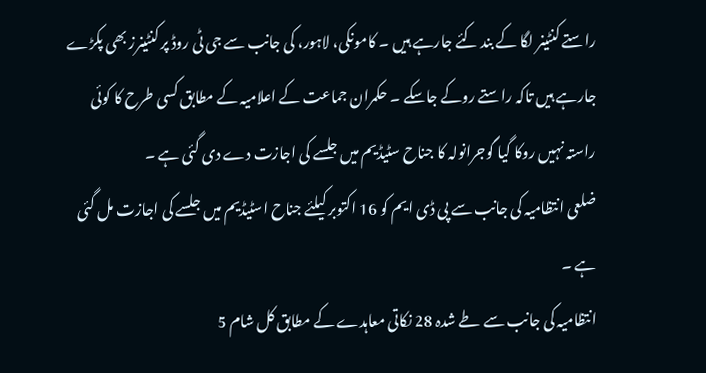راستے کنٹینر لگا کے بند کئے جارہے ہیں ۔ کامونکی، لاہور، کی جانب سے جی ٹی روڈ پر کنٹینرز بھی پکڑے جارہے ہیں تاکہ راستے روکے جاسکے ۔ حکمران جماعت کے اعلامیہ کے مطابق کسی طرح کا کوئی راستہ نہیں روکا گیا گوجرانولہ کا جناح سٹیڈیم میں جلسے کی اجازت دے دی گئی ہے ۔
ضلعی انتظامیہ کی جانب سے پی ڈی ایم کو 16 اکتوبر کیلئے جناح اسٹیڈیم میں جلسے کی اجازت مل گئی ہے ۔
انتظامیہ کی جانب سے طے شدہ 28 نکاتی معاہدے کے مطابق کل شام 5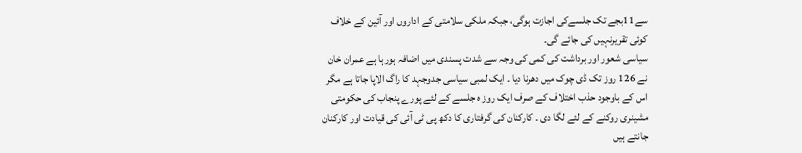سے11بجے تک جلسےکی اجازت ہوگی، جبکہ ملکی سلامتی کے اداروں اور آئین کے خلاف کوئی تقریرنہیں کی جائے گی۔
سیاسی شعور اور برداشت کی کمی کی وجہ سے شدت پسندی میں اضافہ ہورہا ہے عمران خان نے 126 روز تک ڈی چوک میں دھرنا دیا ۔ ایک لمبی سیاسی جدوجہد کا راگ الاپا جاتا ہے مگر اس کے باوجود حذب اختلاف کے صرف ایک روز ہ جلسے کے لئے پورے پنجاب کی حکومتی مشینری روکنے کے لئے لگا دی ۔ کارکنان کی گرفتاری کا دکھ پی ٹی آئی کی قیادت اور کارکنان جانتے ہیں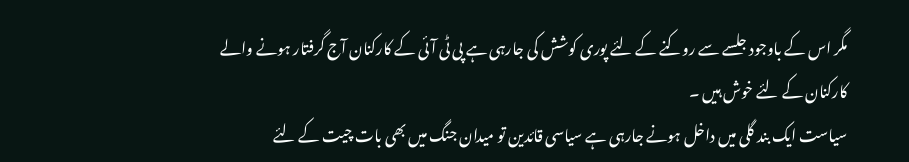مگر اس کے باوجود جلسے سے روکنے کے لئے پوری کوشش کی جارہی ہے پی ٹی آئی کے کارکنان آج گرفتار ہونے والے کارکنان کے لئے خوش ہیں ۔
سیاست ایک بند گلی میں داخل ہونے جارہی ہے سیاسی قائدین تو میدان جنگ میں بھی بات چیت کے لئے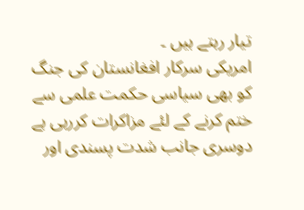تیار رہتے ہیں ۔
امریکی سرکار افغانستان کی جنگ کو بھی سیاسی حکمت علمی سے ختم کرنے کے لئے مزاکرات کررہی ہے دوسری جانب شدت پسندی اور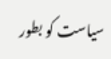سیاست کو بطور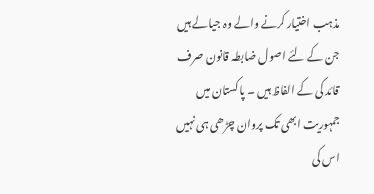مذہب اختیار کرنے والے وہ جیالے ہیں جن کے لئے اصول ضابطہ قانون صرف قائد کی کے الفاظ ہیں ۔ پاکستان میں جمہوریت ابھی تک پروان چڑھی ہی نہیں اس کی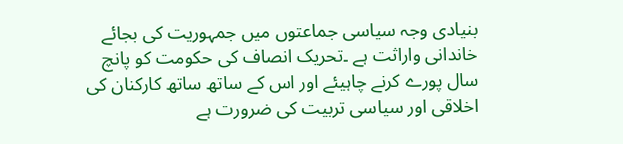بنیادی وجہ سیاسی جماعتوں میں جمہوریت کی بجائے خاندانی واراثت ہے ۔تحریک انصاف کی حکومت کو پانچ سال پورے کرنے چاہیئے اور اس کے ساتھ ساتھ کارکنان کی اخلاقی اور سیاسی تربیت کی ضرورت ہے